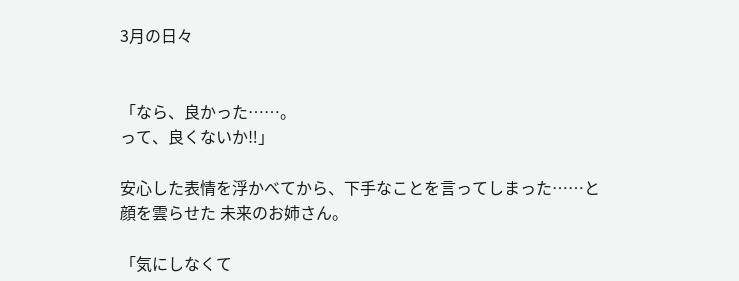3月の日々


「なら、良かった……。
って、良くないか‼」

安心した表情を浮かべてから、下手なことを言ってしまった……と顔を雲らせた 未来のお姉さん。

「気にしなくて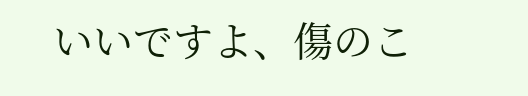いいですよ、傷のこ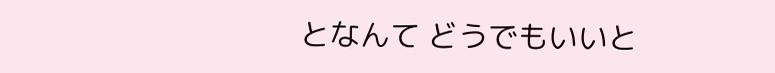となんて どうでもいいと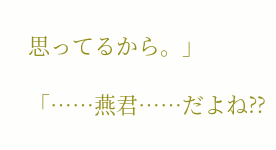思ってるから。」

「……燕君……だよね⁇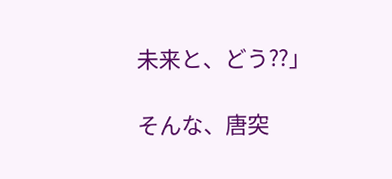未来と、どう⁇」

そんな、唐突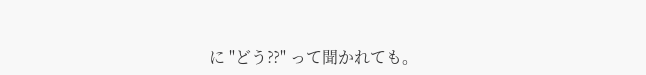に "どう⁇" って聞かれても。